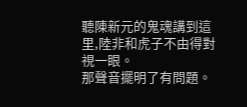聽陳新元的鬼魂講到這里,陸非和虎子不由得對視一眼。
那聲音擺明了有問題。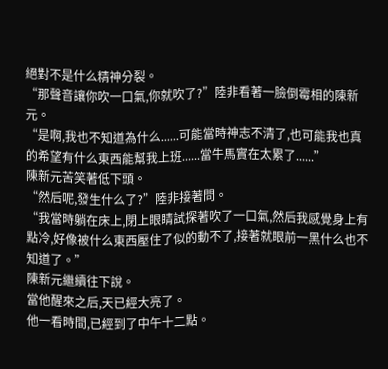絕對不是什么精神分裂。
“那聲音讓你吹一口氣,你就吹了?”陸非看著一臉倒霉相的陳新元。
“是啊,我也不知道為什么......可能當時神志不清了,也可能我也真的希望有什么東西能幫我上班......當牛馬實在太累了......”
陳新元苦笑著低下頭。
“然后呢,發生什么了?”陸非接著問。
“我當時躺在床上,閉上眼睛試探著吹了一口氣,然后我感覺身上有點冷,好像被什么東西壓住了似的動不了,接著就眼前一黑什么也不知道了。”
陳新元繼續往下說。
當他醒來之后,天已經大亮了。
他一看時間,已經到了中午十二點。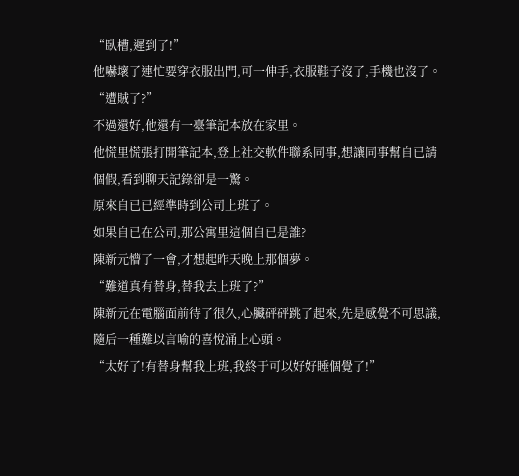“臥槽,遲到了!”
他嚇壞了連忙要穿衣服出門,可一伸手,衣服鞋子沒了,手機也沒了。
“遭賊了?”
不過還好,他還有一臺筆記本放在家里。
他慌里慌張打開筆記本,登上社交軟件聯系同事,想讓同事幫自已請個假,看到聊天記錄卻是一驚。
原來自已已經準時到公司上班了。
如果自已在公司,那公寓里這個自已是誰?
陳新元懵了一會,才想起昨天晚上那個夢。
“難道真有替身,替我去上班了?”
陳新元在電腦面前待了很久,心臟砰砰跳了起來,先是感覺不可思議,隨后一種難以言喻的喜悅涌上心頭。
“太好了!有替身幫我上班,我終于可以好好睡個覺了!”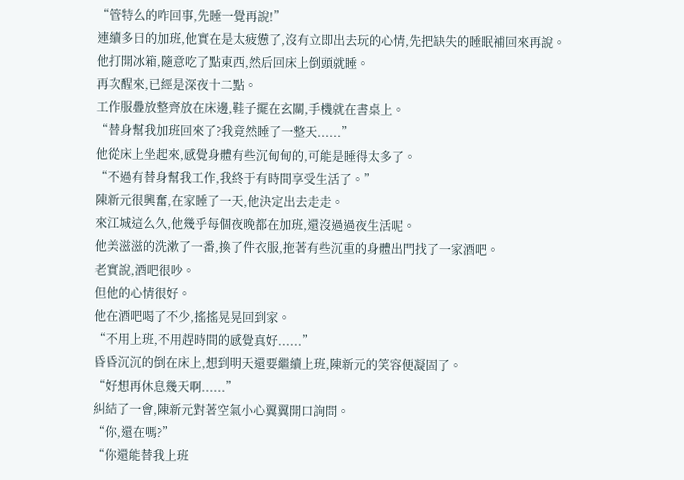“管特么的咋回事,先睡一覺再說!”
連續多日的加班,他實在是太疲憊了,沒有立即出去玩的心情,先把缺失的睡眠補回來再說。
他打開冰箱,隨意吃了點東西,然后回床上倒頭就睡。
再次醒來,已經是深夜十二點。
工作服疊放整齊放在床邊,鞋子擺在玄關,手機就在書桌上。
“替身幫我加班回來了?我竟然睡了一整天......”
他從床上坐起來,感覺身體有些沉甸甸的,可能是睡得太多了。
“不過有替身幫我工作,我終于有時間享受生活了。”
陳新元很興奮,在家睡了一天,他決定出去走走。
來江城這么久,他幾乎每個夜晚都在加班,還沒過過夜生活呢。
他美滋滋的洗漱了一番,換了件衣服,拖著有些沉重的身體出門找了一家酒吧。
老實說,酒吧很吵。
但他的心情很好。
他在酒吧喝了不少,搖搖晃晃回到家。
“不用上班,不用趕時間的感覺真好......”
昏昏沉沉的倒在床上,想到明天還要繼續上班,陳新元的笑容便凝固了。
“好想再休息幾天啊......”
糾結了一會,陳新元對著空氣小心翼翼開口詢問。
“你,還在嗎?”
“你還能替我上班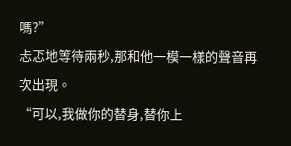嗎?”
忐忑地等待兩秒,那和他一模一樣的聲音再次出現。
“可以,我做你的替身,替你上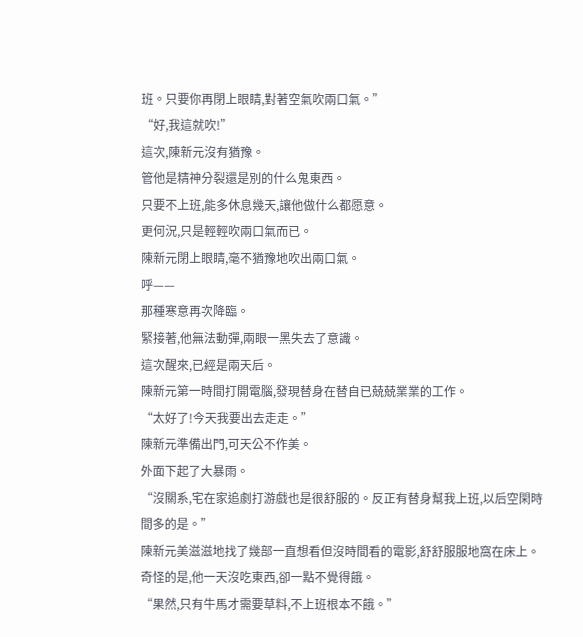班。只要你再閉上眼睛,對著空氣吹兩口氣。”
“好,我這就吹!”
這次,陳新元沒有猶豫。
管他是精神分裂還是別的什么鬼東西。
只要不上班,能多休息幾天,讓他做什么都愿意。
更何況,只是輕輕吹兩口氣而已。
陳新元閉上眼睛,毫不猶豫地吹出兩口氣。
呼——
那種寒意再次降臨。
緊接著,他無法動彈,兩眼一黑失去了意識。
這次醒來,已經是兩天后。
陳新元第一時間打開電腦,發現替身在替自已兢兢業業的工作。
“太好了!今天我要出去走走。”
陳新元準備出門,可天公不作美。
外面下起了大暴雨。
“沒關系,宅在家追劇打游戲也是很舒服的。反正有替身幫我上班,以后空閑時間多的是。”
陳新元美滋滋地找了幾部一直想看但沒時間看的電影,舒舒服服地窩在床上。
奇怪的是,他一天沒吃東西,卻一點不覺得餓。
“果然,只有牛馬才需要草料,不上班根本不餓。”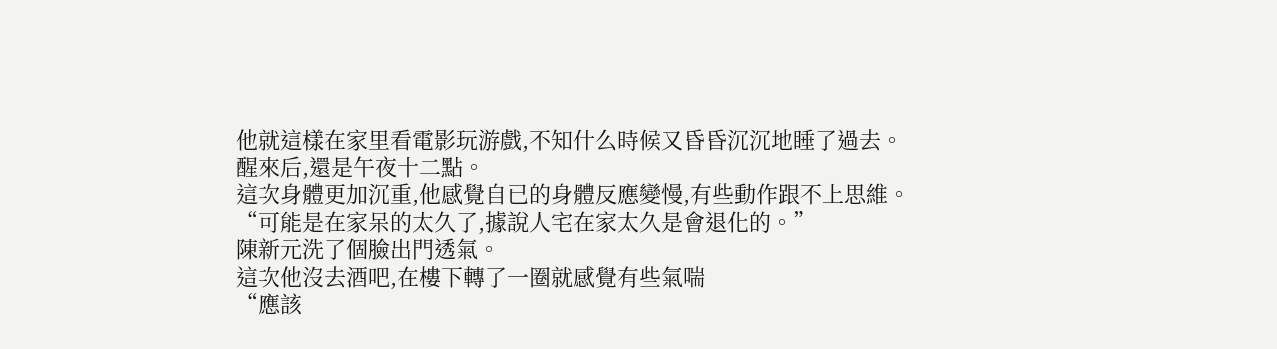他就這樣在家里看電影玩游戲,不知什么時候又昏昏沉沉地睡了過去。
醒來后,還是午夜十二點。
這次身體更加沉重,他感覺自已的身體反應變慢,有些動作跟不上思維。
“可能是在家呆的太久了,據說人宅在家太久是會退化的。”
陳新元洗了個臉出門透氣。
這次他沒去酒吧,在樓下轉了一圈就感覺有些氣喘
“應該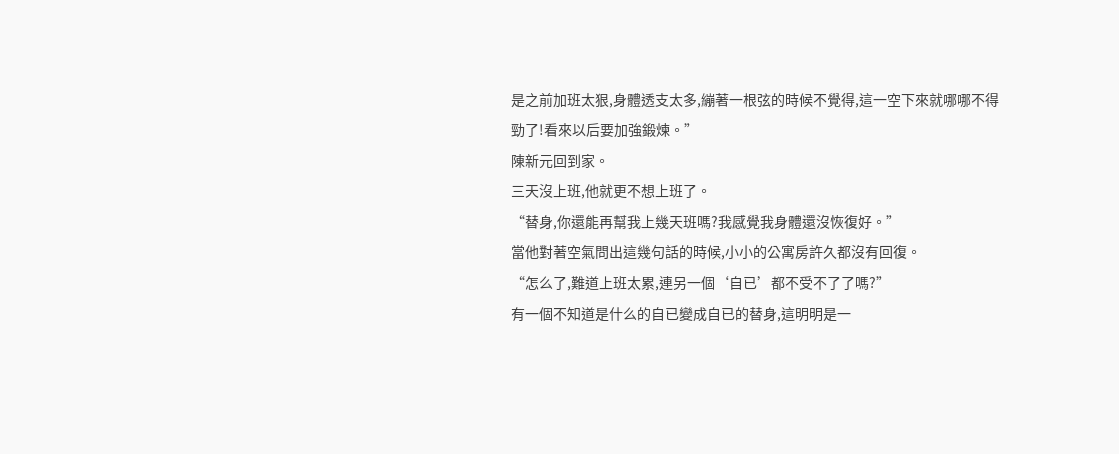是之前加班太狠,身體透支太多,繃著一根弦的時候不覺得,這一空下來就哪哪不得勁了!看來以后要加強鍛煉。”
陳新元回到家。
三天沒上班,他就更不想上班了。
“替身,你還能再幫我上幾天班嗎?我感覺我身體還沒恢復好。”
當他對著空氣問出這幾句話的時候,小小的公寓房許久都沒有回復。
“怎么了,難道上班太累,連另一個‘自已’都不受不了了嗎?”
有一個不知道是什么的自已變成自已的替身,這明明是一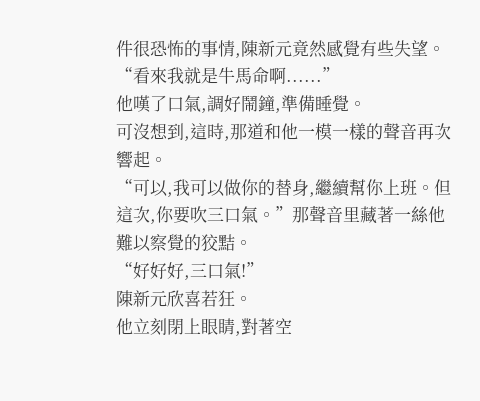件很恐怖的事情,陳新元竟然感覺有些失望。
“看來我就是牛馬命啊......”
他嘆了口氣,調好鬧鐘,準備睡覺。
可沒想到,這時,那道和他一模一樣的聲音再次響起。
“可以,我可以做你的替身,繼續幫你上班。但這次,你要吹三口氣。”那聲音里藏著一絲他難以察覺的狡黠。
“好好好,三口氣!”
陳新元欣喜若狂。
他立刻閉上眼睛,對著空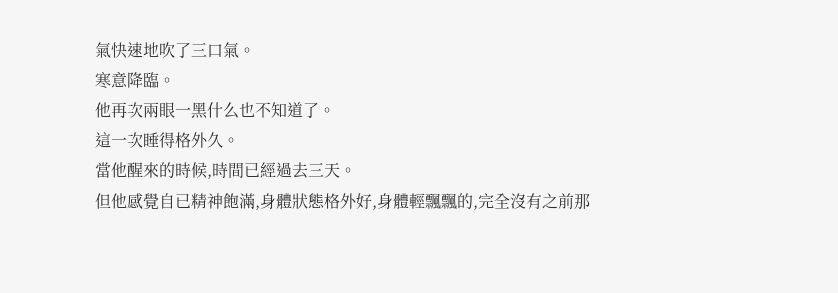氣快速地吹了三口氣。
寒意降臨。
他再次兩眼一黑什么也不知道了。
這一次睡得格外久。
當他醒來的時候,時間已經過去三天。
但他感覺自已精神飽滿,身體狀態格外好,身體輕飄飄的,完全沒有之前那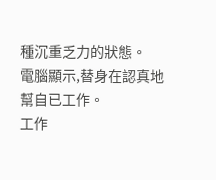種沉重乏力的狀態。
電腦顯示,替身在認真地幫自已工作。
工作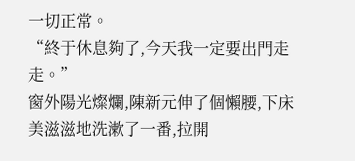一切正常。
“終于休息夠了,今天我一定要出門走走。”
窗外陽光燦爛,陳新元伸了個懶腰,下床美滋滋地洗漱了一番,拉開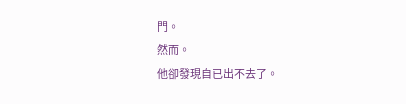門。
然而。
他卻發現自已出不去了。